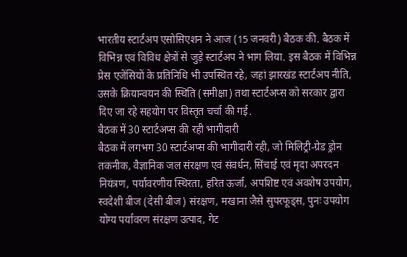भारतीय स्टार्टअप एसोसिएशन ने आज (15 जनवरी) बैठक की. बैठक में विभिन्न एवं विविध क्षेत्रों से जुड़े स्टार्टअप ने भाग लिया. इस बैठक में विभिन्न प्रेस एजेंसियों के प्रतिनिधि भी उपस्थित रहे, जहां झारखंड स्टार्टअप नीति, उसके क्रियान्वयन की स्थिति (समीक्षा) तथा स्टार्टअप्स को सरकार द्वारा दिए जा रहे सहयोग पर विस्तृत चर्चा की गई.
बैठक में 30 स्टार्टअप्स की रही भागीदारी
बैठक में लगभग 30 स्टार्टअप्स की भागीदारी रही, जो मिलिट्री-ग्रेड ड्रोन तकनीक, वैज्ञानिक जल संरक्षण एवं संवर्धन, सिंचाई एवं मृदा अपरदन नियंत्रण, पर्यावरणीय स्थिरता, हरित ऊर्जा, अपशिष्ट एवं अवशेष उपयोग, स्वदेशी बीज (देसी बीज) संरक्षण, मखाना जैसे सुपरफूड्स, पुनः उपयोग योग्य पर्यावरण संरक्षण उत्पाद, गेट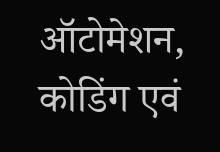ऑटोमेशन, कोडिंग एवं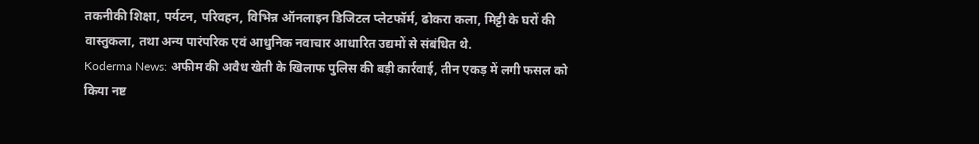तकनीकी शिक्षा, पर्यटन, परिवहन, विभिन्न ऑनलाइन डिजिटल प्लेटफॉर्म, ढोकरा कला, मिट्टी के घरों की वास्तुकला, तथा अन्य पारंपरिक एवं आधुनिक नवाचार आधारित उद्यमों से संबंधित थे.
Koderma News: अफीम की अवैध खेती के खिलाफ पुलिस की बड़ी कार्रवाई, तीन एकड़ में लगी फसल को किया नष्ट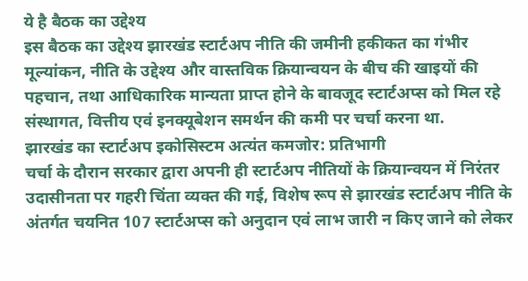ये है बैठक का उद्देश्य
इस बैठक का उद्देश्य झारखंड स्टार्टअप नीति की जमीनी हकीकत का गंभीर मूल्यांकन, नीति के उद्देश्य और वास्तविक क्रियान्वयन के बीच की खाइयों की पहचान, तथा आधिकारिक मान्यता प्राप्त होने के बावजूद स्टार्टअप्स को मिल रहे संस्थागत, वित्तीय एवं इनक्यूबेशन समर्थन की कमी पर चर्चा करना था.
झारखंड का स्टार्टअप इकोसिस्टम अत्यंत कमजोर: प्रतिभागी
चर्चा के दौरान सरकार द्वारा अपनी ही स्टार्टअप नीतियों के क्रियान्वयन में निरंतर उदासीनता पर गहरी चिंता व्यक्त की गई, विशेष रूप से झारखंड स्टार्टअप नीति के अंतर्गत चयनित 107 स्टार्टअप्स को अनुदान एवं लाभ जारी न किए जाने को लेकर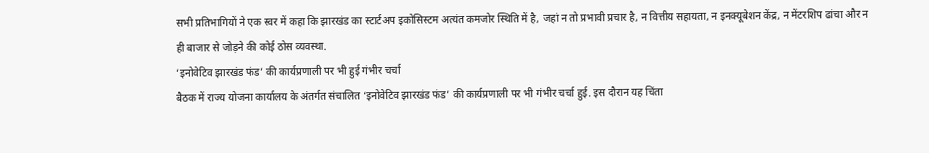सभी प्रतिभागियों ने एक स्वर में कहा कि झारखंड का स्टार्टअप इकोसिस्टम अत्यंत कमजोर स्थिति में है, जहां न तो प्रभावी प्रचार है, न वित्तीय सहायता, न इनक्यूबेशन केंद्र, न मेंटरशिप ढांचा और न ही बाजार से जोड़ने की कोई ठोस व्यवस्था.
‘इनोवेटिव झारखंड फंड’ की कार्यप्रणाली पर भी हुई गंभीर चर्चा
बैठक में राज्य योजना कार्यालय के अंतर्गत संचालित ‘इनोवेटिव झारखंड फंड’ की कार्यप्रणाली पर भी गंभीर चर्चा हुई. इस दौरान यह चिंता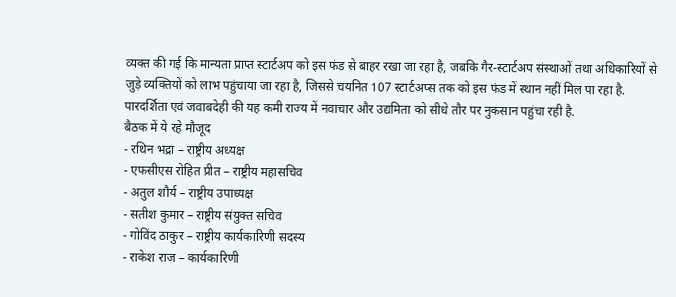व्यक्त की गई कि मान्यता प्राप्त स्टार्टअप को इस फंड से बाहर रखा जा रहा है, जबकि गैर-स्टार्टअप संस्थाओं तथा अधिकारियों से जुड़े व्यक्तियों को लाभ पहुंचाया जा रहा है, जिससे चयनित 107 स्टार्टअप्स तक को इस फंड में स्थान नहीं मिल पा रहा है. पारदर्शिता एवं जवाबदेही की यह कमी राज्य में नवाचार और उद्यमिता को सीधे तौर पर नुकसान पहुंचा रही है.
बैठक में ये रहे मौजूद
- रथिन भद्रा – राष्ट्रीय अध्यक्ष
- एफसीएस रोहित प्रीत – राष्ट्रीय महासचिव
- अतुल शौर्य – राष्ट्रीय उपाध्यक्ष
- सतीश कुमार – राष्ट्रीय संयुक्त सचिव
- गोविंद ठाकुर – राष्ट्रीय कार्यकारिणी सदस्य
- राकेश राज – कार्यकारिणी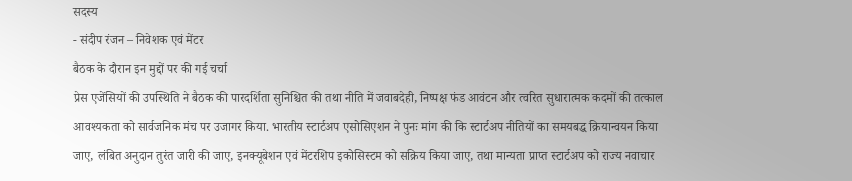सदस्य
- संदीप रंजन – निवेशक एवं मेंटर
बैठक के दौरान इन मुद्दों पर की गई चर्चा
प्रेस एजेंसियों की उपस्थिति ने बैठक की पारदर्शिता सुनिश्चित की तथा नीति में जवाबदेही, निष्पक्ष फंड आवंटन और त्वरित सुधारात्मक कदमों की तत्काल आवश्यकता को सार्वजनिक मंच पर उजागर किया. भारतीय स्टार्टअप एसोसिएशन ने पुनः मांग की कि स्टार्टअप नीतियों का समयबद्ध क्रियान्वयन किया जाए, लंबित अनुदान तुरंत जारी की जाए, इनक्यूबेशन एवं मेंटरशिप इकोसिस्टम को सक्रिय किया जाए, तथा मान्यता प्राप्त स्टार्टअप को राज्य नवाचार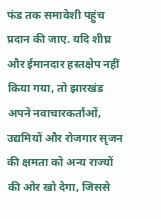फंड तक समावेशी पहुंच प्रदान की जाए. यदि शीघ्र और ईमानदार हस्तक्षेप नहीं किया गया, तो झारखंड अपने नवाचारकर्ताओं, उद्यमियों और रोजगार सृजन की क्षमता को अन्य राज्यों की ओर खो देगा, जिससे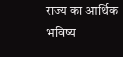राज्य का आर्थिक भविष्य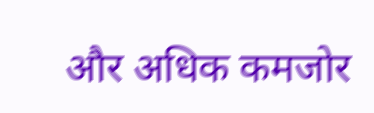और अधिक कमजोर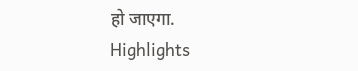हो जाएगा.
Highlights